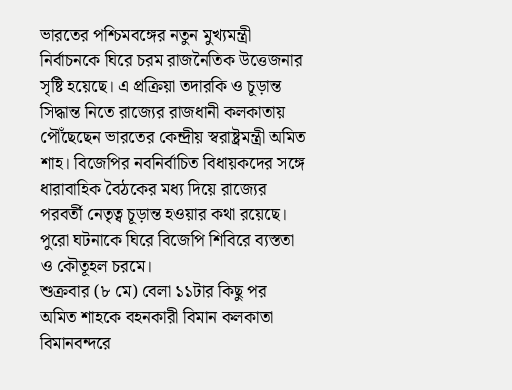ভারতের পশ্চিমবঙ্গের নতুন মুখ্যমন্ত্রী নির্বাচনকে ঘিরে চরম রাজনৈতিক উত্তেজনার সৃষ্টি হয়েছে। এ প্রক্রিয়া তদারকি ও চূড়ান্ত সিদ্ধান্ত নিতে রাজ্যের রাজধানী কলকাতায় পৌঁছেছেন ভারতের কেন্দ্রীয় স্বরাষ্ট্রমন্ত্রী অমিত শাহ। বিজেপির নবনির্বাচিত বিধায়কদের সঙ্গে ধারাবাহিক বৈঠকের মধ্য দিয়ে রাজ্যের পরবর্তী নেতৃত্ব চূড়ান্ত হওয়ার কথা রয়েছে। পুরো ঘটনাকে ঘিরে বিজেপি শিবিরে ব্যস্ততা ও কৌতূহল চরমে।
শুক্রবার (৮ মে) বেলা ১১টার কিছু পর অমিত শাহকে বহনকারী বিমান কলকাতা বিমানবন্দরে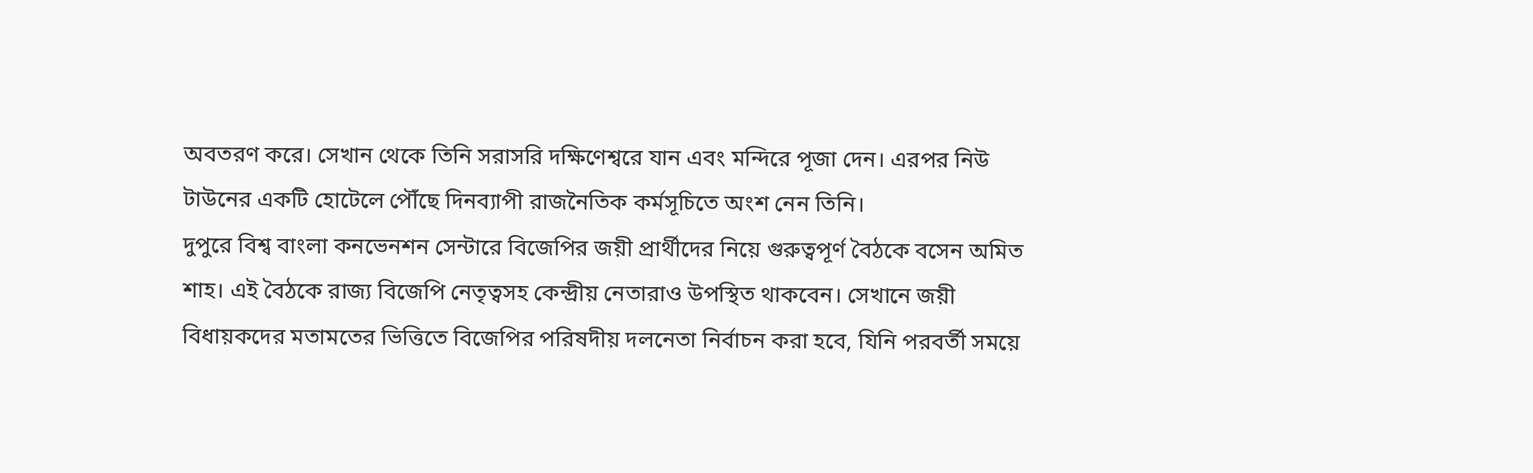অবতরণ করে। সেখান থেকে তিনি সরাসরি দক্ষিণেশ্বরে যান এবং মন্দিরে পূজা দেন। এরপর নিউ টাউনের একটি হোটেলে পৌঁছে দিনব্যাপী রাজনৈতিক কর্মসূচিতে অংশ নেন তিনি।
দুপুরে বিশ্ব বাংলা কনভেনশন সেন্টারে বিজেপির জয়ী প্রার্থীদের নিয়ে গুরুত্বপূর্ণ বৈঠকে বসেন অমিত শাহ। এই বৈঠকে রাজ্য বিজেপি নেতৃত্বসহ কেন্দ্রীয় নেতারাও উপস্থিত থাকবেন। সেখানে জয়ী বিধায়কদের মতামতের ভিত্তিতে বিজেপির পরিষদীয় দলনেতা নির্বাচন করা হবে, যিনি পরবর্তী সময়ে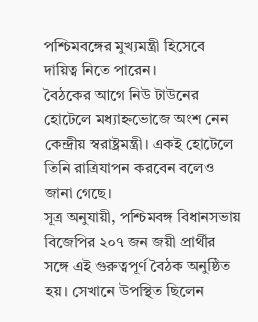পশ্চিমবঙ্গের মুখ্যমন্ত্রী হিসেবে দায়িত্ব নিতে পারেন।
বৈঠকের আগে নিউ টাউনের হোটেলে মধ্যাহ্নভোজে অংশ নেন কেন্দ্রীয় স্বরাষ্ট্রমন্ত্রী। একই হোটেলে তিনি রাত্রিযাপন করবেন বলেও জানা গেছে।
সূত্র অনুযায়ী, পশ্চিমবঙ্গ বিধানসভায় বিজেপির ২০৭ জন জয়ী প্রার্থীর সঙ্গে এই গুরুত্বপূর্ণ বৈঠক অনুষ্ঠিত হয়। সেখানে উপস্থিত ছিলেন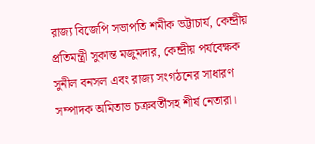রাজ্য বিজেপি সভাপতি শমীক ভট্টাচার্য, কেন্দ্রীয় প্রতিমন্ত্রী সুকান্ত মজুমদার, কেন্দ্রীয় পর্যবেক্ষক সুনীল বনসল এবং রাজ্য সংগঠনের সাধারণ সম্পাদক অমিতাভ চক্রবর্তীসহ শীর্ষ নেতারা।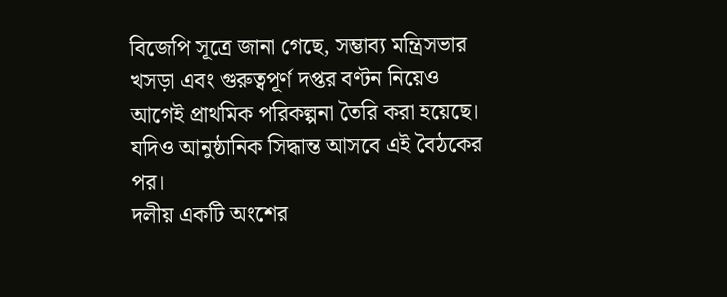বিজেপি সূত্রে জানা গেছে, সম্ভাব্য মন্ত্রিসভার খসড়া এবং গুরুত্বপূর্ণ দপ্তর বণ্টন নিয়েও আগেই প্রাথমিক পরিকল্পনা তৈরি করা হয়েছে। যদিও আনুষ্ঠানিক সিদ্ধান্ত আসবে এই বৈঠকের পর।
দলীয় একটি অংশের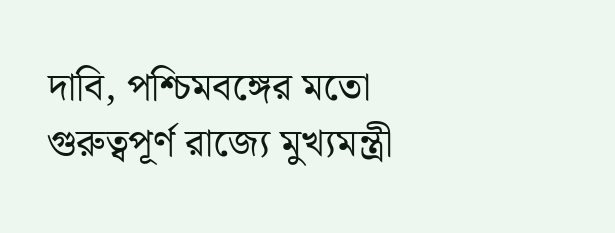দাবি, পশ্চিমবঙ্গের মতো গুরুত্বপূর্ণ রাজ্যে মুখ্যমন্ত্রী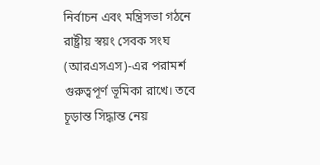নির্বাচন এবং মন্ত্রিসভা গঠনে রাষ্ট্রীয় স্বয়ং সেবক সংঘ (আরএসএস)-এর পরামর্শ গুরুত্বপূর্ণ ভূমিকা রাখে। তবে চূড়ান্ত সিদ্ধান্ত নেয়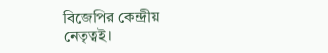বিজেপির কেন্দ্রীয় নেতৃত্বই।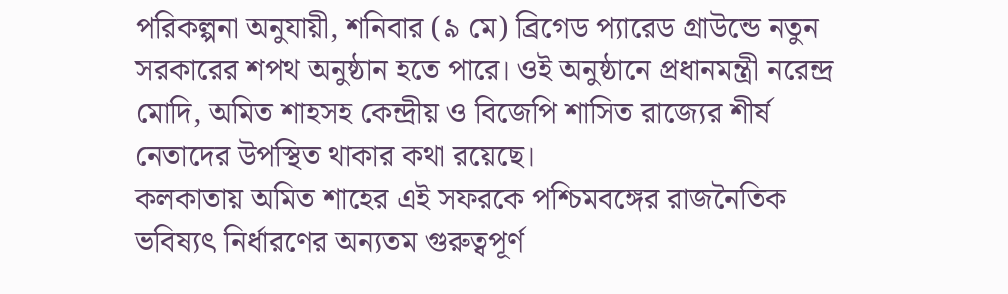পরিকল্পনা অনুযায়ী, শনিবার (৯ মে) ব্রিগেড প্যারেড গ্রাউন্ডে নতুন সরকারের শপথ অনুষ্ঠান হতে পারে। ওই অনুষ্ঠানে প্রধানমন্ত্রী নরেন্দ্র মোদি, অমিত শাহসহ কেন্দ্রীয় ও বিজেপি শাসিত রাজ্যের শীর্ষ নেতাদের উপস্থিত থাকার কথা রয়েছে।
কলকাতায় অমিত শাহের এই সফরকে পশ্চিমবঙ্গের রাজনৈতিক ভবিষ্যৎ নির্ধারণের অন্যতম গুরুত্বপূর্ণ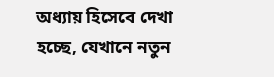অধ্যায় হিসেবে দেখা হচ্ছে, যেখানে নতুন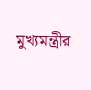মুখ্যমন্ত্রীর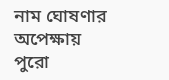নাম ঘোষণার অপেক্ষায় পুরো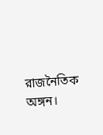রাজনৈতিক অঙ্গন।